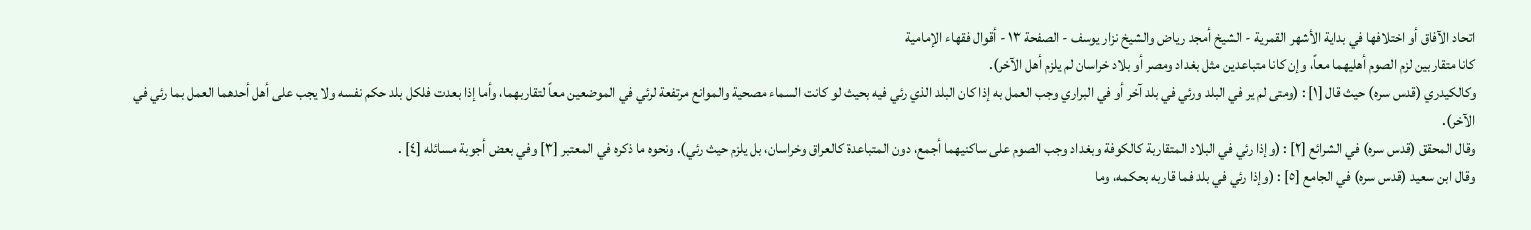اتحاد الآفاق أو اختلافها في بداية الأشهر القمرية - الشيخ أمجد رياض والشيخ نزار يوسف - الصفحة ١٣ - أقوال فقهاء الإمامية
كانا متقاربين لزم الصوم أهليهما معاً، وإن كانا متباعدين مثل بغداد ومصر أو بلاد خراسان لم يلزم أهل الآخر).
وكالكيدري (قدس سره) حيث قال [١] : (ومتى لم ير في البلد ورئي في بلد آخر أو في البراري وجب العمل به إذا كان البلد الذي رئي فيه بحيث لو كانت السماء مصحية والموانع مرتفعة لرئي في الموضعين معاً لتقاربهما، وأما إذا بعدت فلكل بلد حكم نفسه ولا يجب على أهل أحدهما العمل بما رئي في الآخر).
وقال المحقق (قدس سره) في الشرائع [٢] : (وإذا رئي في البلاد المتقاربة كالكوفة وبغداد وجب الصوم على ساكنيهما أجمع، دون المتباعدة كالعراق وخراسان، بل يلزم حيث رئي). ونحوه ما ذكره في المعتبر [٣] وفي بعض أجوبة مسائله [٤] .
وقال ابن سعيد (قدس سره) في الجامع [٥] : (وإذا رئي في بلد فما قاربه بحكمه، وما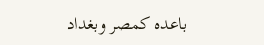باعده كمصر وبغداد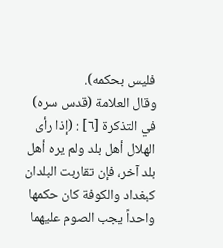فليس بحكمه).
وقال العلامة (قدس سره) في التذكرة [٦] : (إذا رأى الهلال أهل بلد ولم يره أهل بلد آخر، فإن تقاربت البلدان كبغداد والكوفة كان حكمها واحداً يجب الصوم عليهما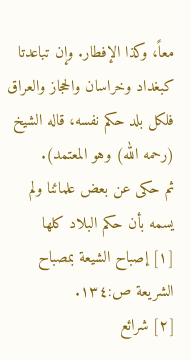معاً، وكذا الإفطار. وإن تباعدتا كبغداد وخراسان والحجاز والعراق فلكل بلد حكم نفسه، قاله الشيخ (رحمه الله) وهو المعتمد).
ثم حكى عن بعض علمائنا ولم يسمه بأن حكم البلاد كلها
[١] إصباح الشيعة بمصباح الشريعة ص:١٣٤.
[٢] شرائع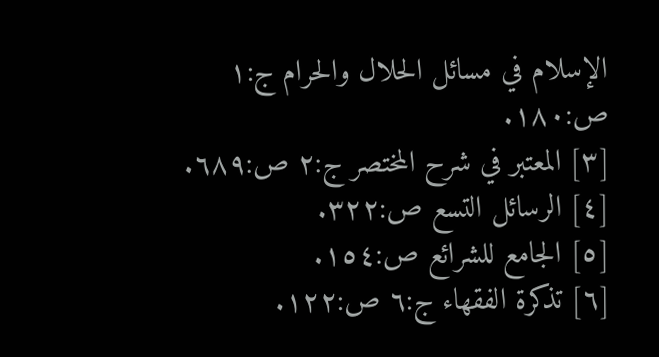الإسلام في مسائل الحلال والحرام ج:١ ص:١٨٠.
[٣] المعتبر في شرح المختصر ج:٢ ص:٦٨٩.
[٤] الرسائل التسع ص:٣٢٢.
[٥] الجامع للشرائع ص:١٥٤.
[٦] تذكرة الفقهاء ج:٦ ص:١٢٢.